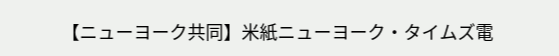【ニューヨーク共同】米紙ニューヨーク・タイムズ電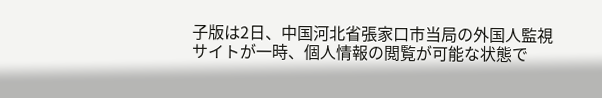子版は2日、中国河北省張家口市当局の外国人監視サイトが一時、個人情報の閲覧が可能な状態で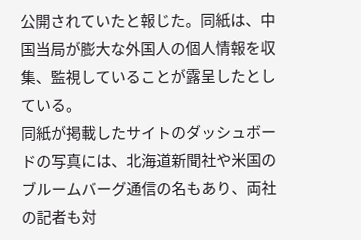公開されていたと報じた。同紙は、中国当局が膨大な外国人の個人情報を収集、監視していることが露呈したとしている。
同紙が掲載したサイトのダッシュボードの写真には、北海道新聞社や米国のブルームバーグ通信の名もあり、両社の記者も対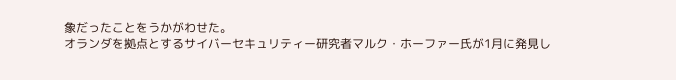象だったことをうかがわせた。
オランダを拠点とするサイバーセキュリティー研究者マルク・ホーファー氏が1月に発見し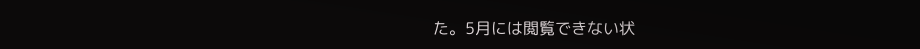た。5月には閲覧できない状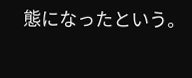態になったという。